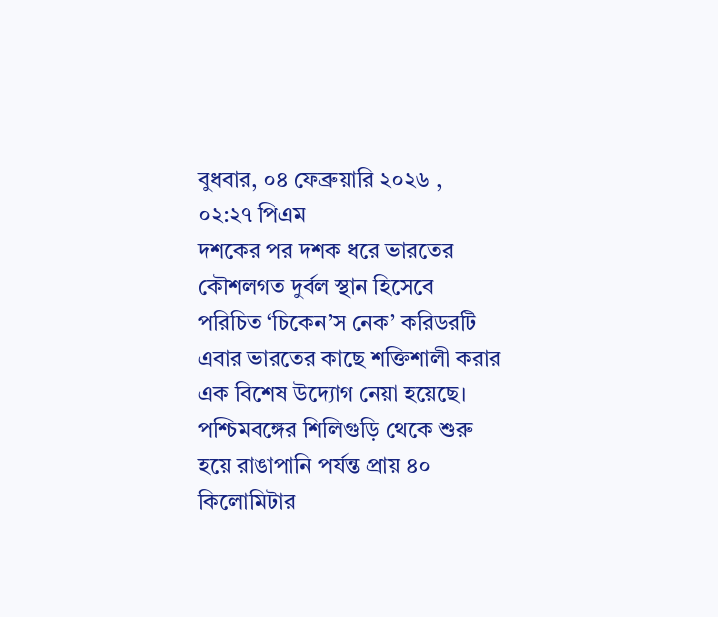বুধবার, ০৪ ফেব্রুয়ারি ২০২৬ , ০২:২৭ পিএম
দশকের পর দশক ধরে ভারতের কৌশলগত দুর্বল স্থান হিসেবে পরিচিত ‘চিকেন’স নেক’ করিডরটি এবার ভারতের কাছে শক্তিশালী করার এক বিশেষ উদ্যোগ নেয়া হয়েছে। পশ্চিমবঙ্গের শিলিগুড়ি থেকে শুরু হয়ে রাঙাপানি পর্যন্ত প্রায় ৪০ কিলোমিটার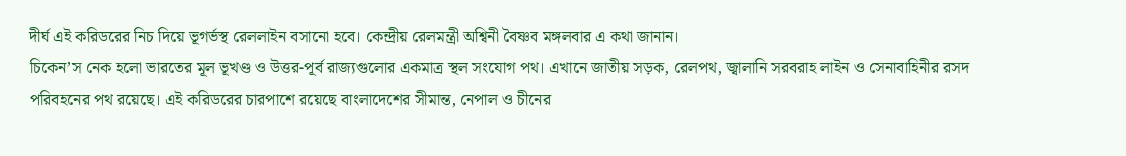দীর্ঘ এই করিডরের নিচ দিয়ে ভূগর্ভস্থ রেললাইন বসানো হবে। কেন্দ্রীয় রেলমন্ত্রী অশ্বিনী বৈষ্ণব মঙ্গলবার এ কথা জানান।
চিকেন’স নেক হলো ভারতের মূল ভূখণ্ড ও উত্তর-পূর্ব রাজ্যগুলোর একমাত্র স্থল সংযোগ পথ। এখানে জাতীয় সড়ক, রেলপথ, জ্বালানি সরবরাহ লাইন ও সেনাবাহিনীর রসদ পরিবহনের পথ রয়েছে। এই করিডরের চারপাশে রয়েছে বাংলাদেশের সীমান্ত, নেপাল ও চীনের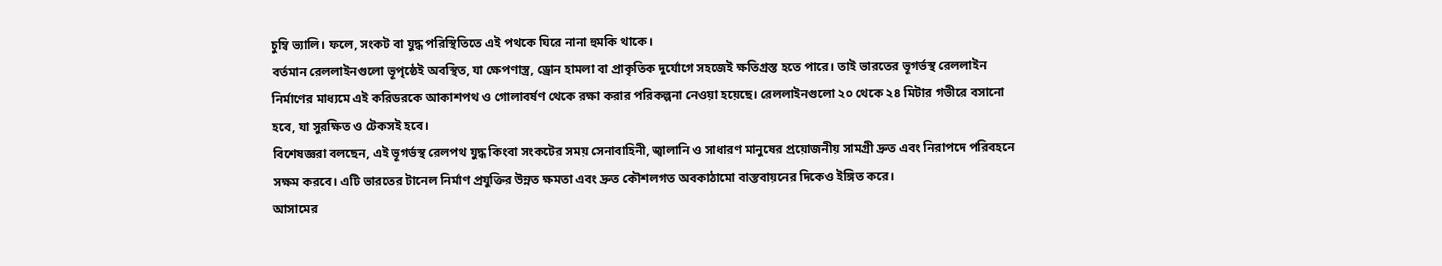চুম্বি ভ্যালি। ফলে, সংকট বা যুদ্ধ পরিস্থিতিতে এই পথকে ঘিরে নানা হুমকি থাকে।
বর্তমান রেললাইনগুলো ভূপৃষ্ঠেই অবস্থিত, যা ক্ষেপণাস্ত্র, ড্রোন হামলা বা প্রাকৃতিক দুর্যোগে সহজেই ক্ষতিগ্রস্ত হতে পারে। তাই ভারতের ভূগর্ভস্থ রেললাইন নির্মাণের মাধ্যমে এই করিডরকে আকাশপথ ও গোলাবর্ষণ থেকে রক্ষা করার পরিকল্পনা নেওয়া হয়েছে। রেললাইনগুলো ২০ থেকে ২৪ মিটার গভীরে বসানো হবে, যা সুরক্ষিত ও টেকসই হবে।
বিশেষজ্ঞরা বলছেন, এই ভূগর্ভস্থ রেলপথ যুদ্ধ কিংবা সংকটের সময় সেনাবাহিনী, জ্বালানি ও সাধারণ মানুষের প্রয়োজনীয় সামগ্রী দ্রুত এবং নিরাপদে পরিবহনে সক্ষম করবে। এটি ভারতের টানেল নির্মাণ প্রযুক্তির উন্নত ক্ষমতা এবং দ্রুত কৌশলগত অবকাঠামো বাস্তবায়নের দিকেও ইঙ্গিত করে।
আসামের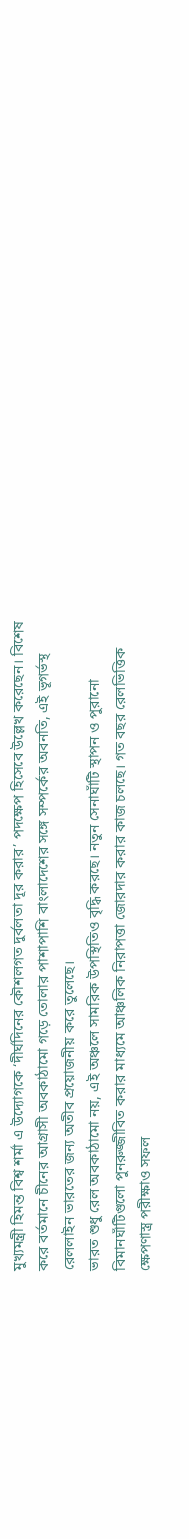মুখ্যমন্ত্রী হিমন্ত বিশ্ব শর্মা এ উদ্যোগকে ‘দীর্ঘদিনের কৌশলগত দুর্বলতা দূর করার’ পদক্ষেপ হিসেবে উল্লেখ করেছেন। বিশেষ করে বর্তমানে চীনের আগ্রাসী অবকাঠামো গড়ে তোলার পাশাপাশি বাংলাদেশের সঙ্গে সম্পর্কের অবনতি, এই ভূগর্ভস্থ রেললাইন ভারতের জন্য অতীব প্রয়োজনীয় করে তুলেছে।
ভারত শুধু রেল অবকাঠামো নয়, এই অঞ্চলে সামরিক উপস্থিতিও বৃদ্ধি করছে। নতুন সেনাঘাঁটি স্থাপন ও পুরানো বিমানঘাঁটিগুলো পুনরুজ্জীবিত করার মাধ্যমে আঞ্চলিক নিরাপত্তা জোরদার করার কাজ চলছে। গত বছর রেলভিত্তিক ক্ষেপণাস্ত্র পরীক্ষাও সফল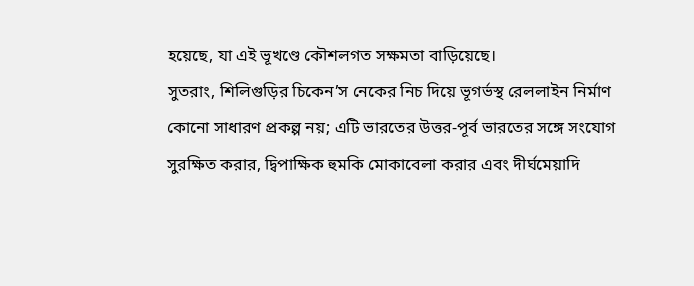হয়েছে, যা এই ভূখণ্ডে কৌশলগত সক্ষমতা বাড়িয়েছে।
সুতরাং, শিলিগুড়ির চিকেন’স নেকের নিচ দিয়ে ভূগর্ভস্থ রেললাইন নির্মাণ কোনো সাধারণ প্রকল্প নয়; এটি ভারতের উত্তর-পূর্ব ভারতের সঙ্গে সংযোগ সুরক্ষিত করার, দ্বিপাক্ষিক হুমকি মোকাবেলা করার এবং দীর্ঘমেয়াদি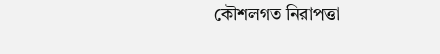কৌশলগত নিরাপত্তা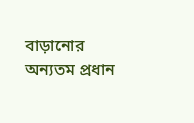বাড়ানোর অন্যতম প্রধান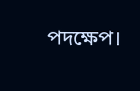পদক্ষেপ।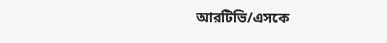আরটিভি/এসকে